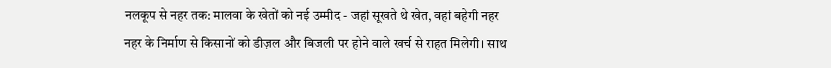नलकूप से नहर तक: मालवा के खेतों को नई उम्मीद - जहां सूखते थे खेत, वहां बहेगी नहर
नहर के निर्माण से किसानों को डीज़ल और बिजली पर होने वाले खर्च से राहत मिलेगी। साथ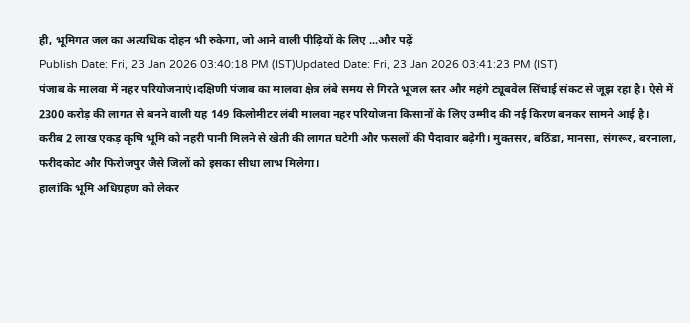ही, भूमिगत जल का अत्यधिक दोहन भी रुकेगा, जो आने वाली पीढ़ियों के लिए ...और पढ़ें
Publish Date: Fri, 23 Jan 2026 03:40:18 PM (IST)Updated Date: Fri, 23 Jan 2026 03:41:23 PM (IST)
पंजाब के मालवा में नहर परियोजनाएं।दक्षिणी पंजाब का मालवा क्षेत्र लंबे समय से गिरते भूजल स्तर और महंगे ट्यूबवेल सिंचाई संकट से जूझ रहा है। ऐसे में 2300 करोड़ की लागत से बनने वाली यह 149 किलोमीटर लंबी मालवा नहर परियोजना किसानों के लिए उम्मीद की नई किरण बनकर सामने आई है।
करीब 2 लाख एकड़ कृषि भूमि को नहरी पानी मिलने से खेती की लागत घटेगी और फसलों की पैदावार बढ़ेगी। मुक्तसर, बठिंडा, मानसा, संगरूर, बरनाला, फरीदकोट और फिरोजपुर जैसे जिलों को इसका सीधा लाभ मिलेगा।
हालांकि भूमि अधिग्रहण को लेकर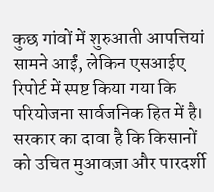कुछ गांवों में शुरुआती आपत्तियां सामने आईं, लेकिन एसआईए रिपोर्ट में स्पष्ट किया गया कि परियोजना सार्वजनिक हित में है। सरकार का दावा है कि किसानों को उचित मुआवज़ा और पारदर्शी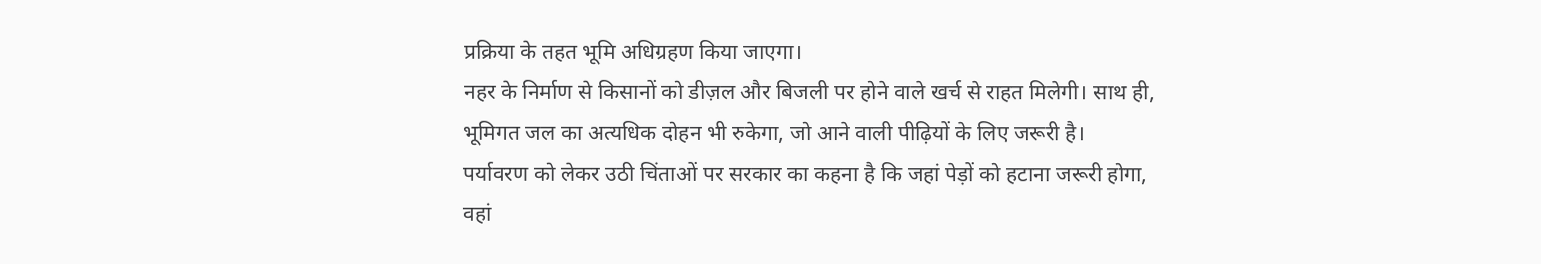प्रक्रिया के तहत भूमि अधिग्रहण किया जाएगा।
नहर के निर्माण से किसानों को डीज़ल और बिजली पर होने वाले खर्च से राहत मिलेगी। साथ ही, भूमिगत जल का अत्यधिक दोहन भी रुकेगा, जो आने वाली पीढ़ियों के लिए जरूरी है।
पर्यावरण को लेकर उठी चिंताओं पर सरकार का कहना है कि जहां पेड़ों को हटाना जरूरी होगा, वहां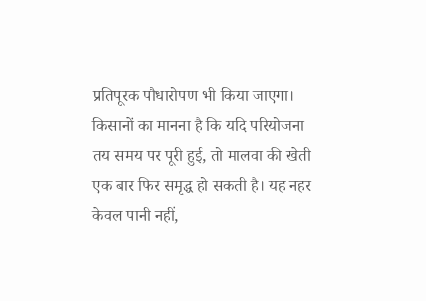प्रतिपूरक पौधारोपण भी किया जाएगा।
किसानों का मानना है कि यदि परियोजना तय समय पर पूरी हुई, तो मालवा की खेती एक बार फिर समृद्ध हो सकती है। यह नहर केवल पानी नहीं,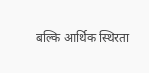बल्कि आर्थिक स्थिरता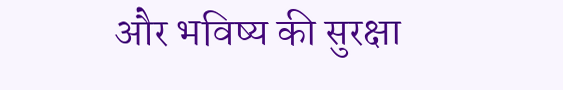और भविष्य की सुरक्षा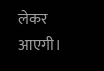लेकर आएगी।